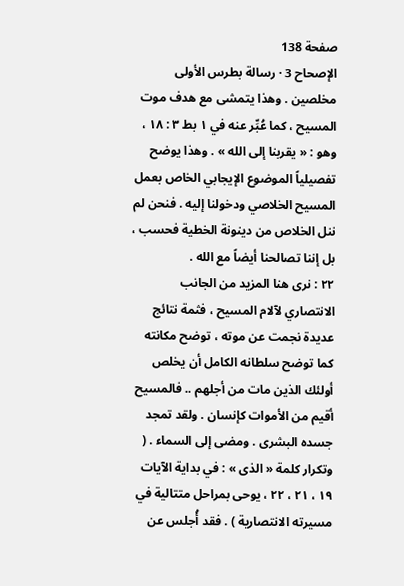صفحة 138
الإصحاح 3 · رسالة بطرس الأولى
مخلصين . وهذا يتمشى مع هدف موت المسيح ، كما عُبِّر عنه في ١ بط ٣ : ١٨ ، وهو : « يقربنا إلى الله » . وهذا يوضح تفصيلياً الموضوع الإيجابي الخاص بعمل المسيح الخلاصي ودخولنا إليه . فنحن لم ننل الخلاص من دينونة الخطية فحسب ، بل إننا تصالحنا أيضاً مع الله .
٢٢ : نرى هنا المزيد من الجانب الانتصاري لآلام المسيح ، فثمة نتائج عديدة نجمت عن موته ، توضح مكانته كما توضح سلطانه الكامل أن يخلص أولئك الذين مات من أجلهم .. فالمسيح أقيم من الأموات كإنسان . ولقد تمجد جسده البشرى . ومضى إلى السماء . ( وتكرار كلمة « الذى » : في بداية الآيات ١٩ ، ٢١ ، ٢٢ ، يوحى بمراحل متتالية في مسيرته الانتصارية ) . فقد أُجلس عن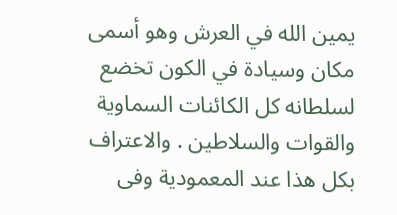يمين الله في العرش وهو أسمى مكان وسيادة في الكون تخضع لسلطانه كل الكائنات السماوية والقوات والسلاطين . والاعتراف بكل هذا عند المعمودية وفى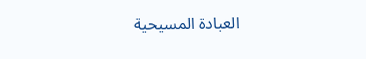العبادة المسيحية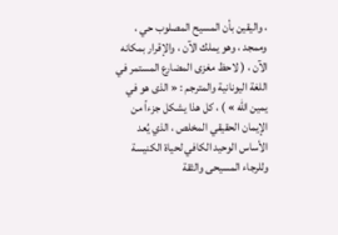، واليقين بأن المسيح المصلوب حي ، وممجد ، وهو يملك الآن ، والإقرار بمكانه الآن ، ( لاحظ مغزى المضارع المستمر في اللغة اليونانية والمترجم : « الذى هو في يمين الله » ) ، كل هذا يشكل جزءاً من الإيمان الحقيقي المخلص ، الذي يُعد الأساس الوحيد الكافي لحياة الكنيسة وللرجاء المسيحى والثقة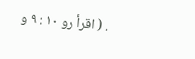. ( اقرأ رو ١٠ : ٩ و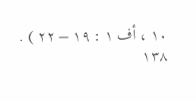١٠ ، أف ١ : ١٩ – ٢٢ ) .
۱۳۸